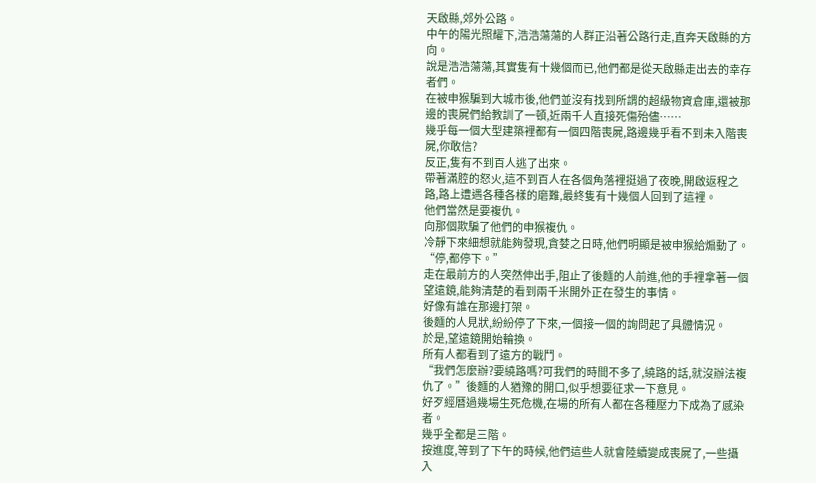天啟縣,郊外公路。
中午的陽光照耀下,浩浩蕩蕩的人群正沿著公路行走,直奔天啟縣的方向。
說是浩浩蕩蕩,其實隻有十幾個而已,他們都是從天啟縣走出去的幸存者們。
在被申猴騙到大城市後,他們並沒有找到所謂的超級物資倉庫,還被那邊的喪屍們給教訓了一頓,近兩千人直接死傷殆儘……
幾乎每一個大型建築裡都有一個四階喪屍,路邊幾乎看不到未入階喪屍,你敢信?
反正,隻有不到百人逃了出來。
帶著滿腔的怒火,這不到百人在各個角落裡挺過了夜晚,開啟返程之路,路上遭遇各種各樣的磨難,最終隻有十幾個人回到了這裡。
他們當然是要複仇。
向那個欺騙了他們的申猴複仇。
冷靜下來細想就能夠發現,貪婪之日時,他們明顯是被申猴給煽動了。
“停,都停下。”
走在最前方的人突然伸出手,阻止了後麵的人前進,他的手裡拿著一個望遠鏡,能夠清楚的看到兩千米開外正在發生的事情。
好像有誰在那邊打架。
後麵的人見狀,紛紛停了下來,一個接一個的詢問起了具體情況。
於是,望遠鏡開始輪換。
所有人都看到了遠方的戰鬥。
“我們怎麼辦?要繞路嗎?可我們的時間不多了,繞路的話,就沒辦法複仇了。”後麵的人猶豫的開口,似乎想要征求一下意見。
好歹經曆過幾場生死危機,在場的所有人都在各種壓力下成為了感染者。
幾乎全都是三階。
按進度,等到了下午的時候,他們這些人就會陸續變成喪屍了,一些攝入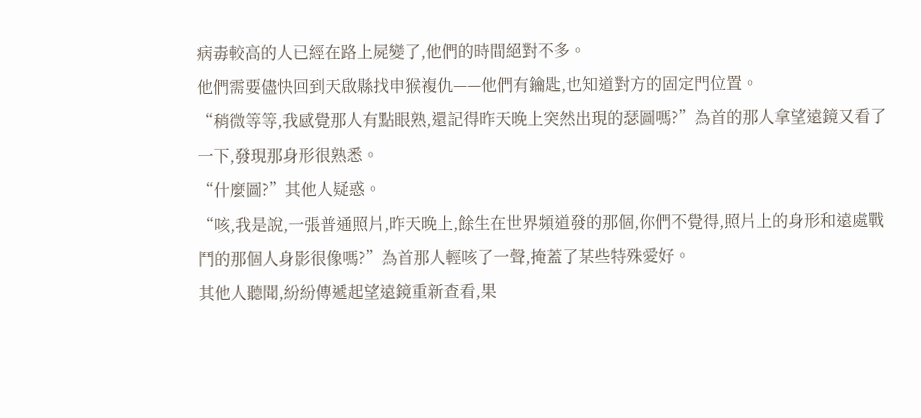病毒較高的人已經在路上屍變了,他們的時間絕對不多。
他們需要儘快回到天啟縣找申猴複仇——他們有鑰匙,也知道對方的固定門位置。
“稍微等等,我感覺那人有點眼熟,還記得昨天晚上突然出現的瑟圖嗎?”為首的那人拿望遠鏡又看了一下,發現那身形很熟悉。
“什麼圖?”其他人疑惑。
“咳,我是說,一張普通照片,昨天晚上,餘生在世界頻道發的那個,你們不覺得,照片上的身形和遠處戰鬥的那個人身影很像嗎?”為首那人輕咳了一聲,掩蓋了某些特殊愛好。
其他人聽聞,紛紛傳遞起望遠鏡重新查看,果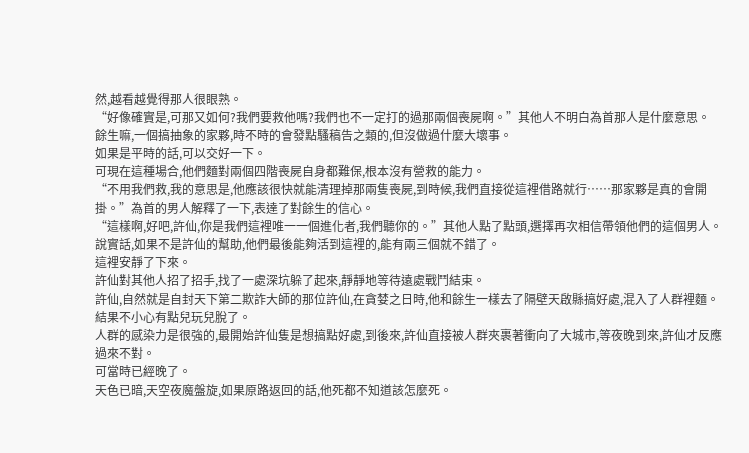然,越看越覺得那人很眼熟。
“好像確實是,可那又如何?我們要救他嗎?我們也不一定打的過那兩個喪屍啊。”其他人不明白為首那人是什麼意思。
餘生嘛,一個搞抽象的家夥,時不時的會發點騷稿告之類的,但沒做過什麼大壞事。
如果是平時的話,可以交好一下。
可現在這種場合,他們麵對兩個四階喪屍自身都難保,根本沒有營救的能力。
“不用我們救,我的意思是,他應該很快就能清理掉那兩隻喪屍,到時候,我們直接從這裡借路就行……那家夥是真的會開掛。”為首的男人解釋了一下,表達了對餘生的信心。
“這樣啊,好吧,許仙,你是我們這裡唯一一個進化者,我們聽你的。”其他人點了點頭,選擇再次相信帶領他們的這個男人。
說實話,如果不是許仙的幫助,他們最後能夠活到這裡的,能有兩三個就不錯了。
這裡安靜了下來。
許仙對其他人招了招手,找了一處深坑躲了起來,靜靜地等待遠處戰鬥結束。
許仙,自然就是自封天下第二欺詐大師的那位許仙,在貪婪之日時,他和餘生一樣去了隔壁天啟縣搞好處,混入了人群裡麵。
結果不小心有點兒玩兒脫了。
人群的感染力是很強的,最開始許仙隻是想搞點好處,到後來,許仙直接被人群夾裹著衝向了大城市,等夜晚到來,許仙才反應過來不對。
可當時已經晚了。
天色已暗,天空夜魔盤旋,如果原路返回的話,他死都不知道該怎麼死。